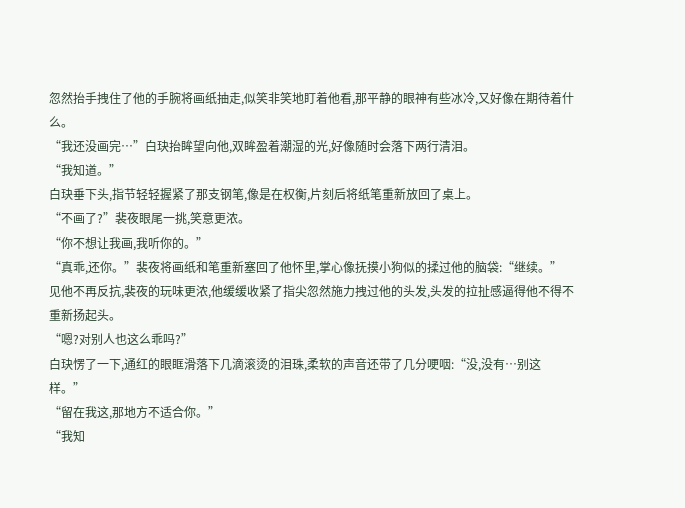忽然抬手拽住了他的手腕将画纸抽走,似笑非笑地盯着他看,那平静的眼神有些冰冷,又好像在期待着什么。
“我还没画完…”白玦抬眸望向他,双眸盈着潮湿的光,好像随时会落下两行清泪。
“我知道。”
白玦垂下头,指节轻轻握紧了那支钢笔,像是在权衡,片刻后将纸笔重新放回了桌上。
“不画了?”裴夜眼尾一挑,笑意更浓。
“你不想让我画,我听你的。”
“真乖,还你。”裴夜将画纸和笔重新塞回了他怀里,掌心像抚摸小狗似的揉过他的脑袋:“继续。”
见他不再反抗,裴夜的玩味更浓,他缓缓收紧了指尖忽然施力拽过他的头发,头发的拉扯感逼得他不得不重新扬起头。
“嗯?对别人也这么乖吗?”
白玦愣了一下,通红的眼眶滑落下几滴滚烫的泪珠,柔软的声音还带了几分哽咽:“没,没有…别这样。”
“留在我这,那地方不适合你。”
“我知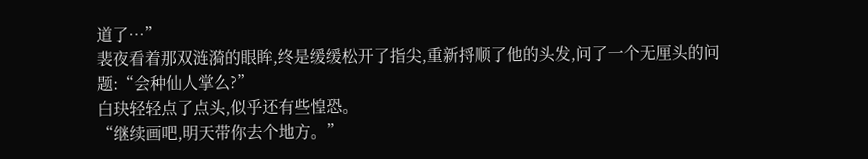道了…”
裴夜看着那双涟漪的眼眸,终是缓缓松开了指尖,重新捋顺了他的头发,问了一个无厘头的问题:“会种仙人掌么?”
白玦轻轻点了点头,似乎还有些惶恐。
“继续画吧,明天带你去个地方。”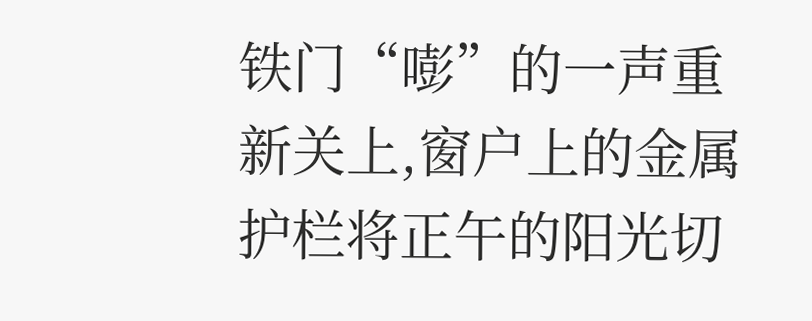铁门“嘭”的一声重新关上,窗户上的金属护栏将正午的阳光切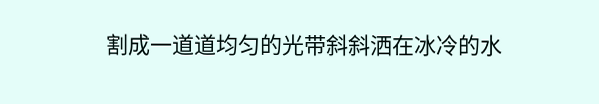割成一道道均匀的光带斜斜洒在冰冷的水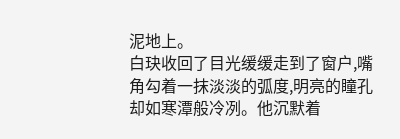泥地上。
白玦收回了目光缓缓走到了窗户,嘴角勾着一抹淡淡的弧度,明亮的瞳孔却如寒潭般冷冽。他沉默着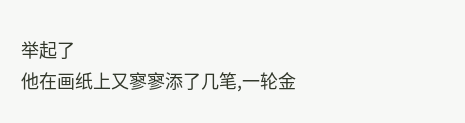举起了
他在画纸上又寥寥添了几笔,一轮金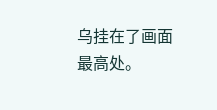乌挂在了画面最高处。